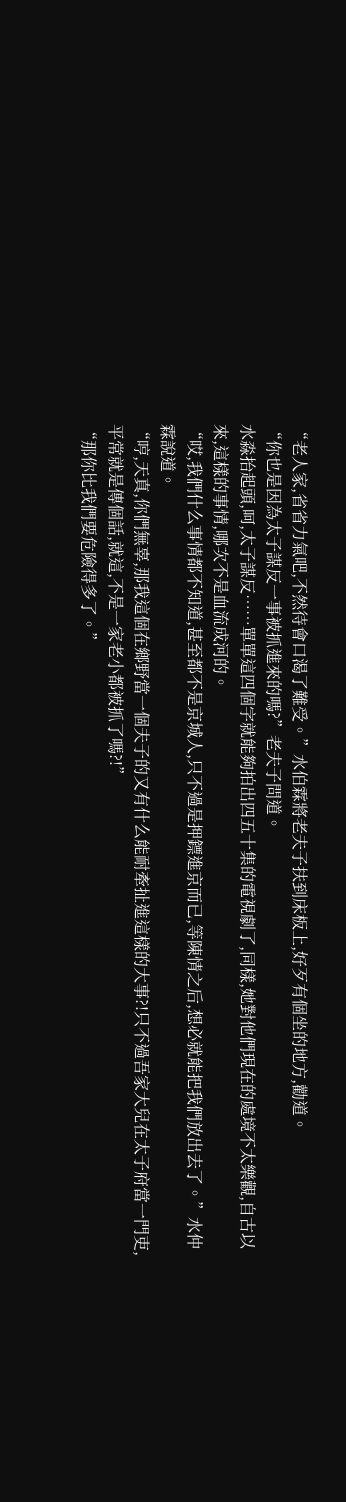“老人家,省省力氣吧,不然待會口渴了難受。”水伯霖將老夫子扶到床板上,好歹有個坐的地方,勸道。
“你也是因為太子謀反一事被抓進來的嗎?”老夫子問道。
水淼抬起頭,呵,太子謀反……單單這四個字就能夠拍出四五十集的電視劇了,同樣,她對他們現在的處境不太樂觀,自古以來,這樣的事情,哪次不是血流成河的。
“哎,我們什么事情都不知道,甚至都不是京城人,只不過是押鏢進京而已,等陳情之后,想必就能把我們放出去了。”水仲霖說道。
“哼,天真,你們無辜,那我這個在鄉野當一個夫子的又有什么能耐牽扯進這樣的大事?!只不過吾家大兒在太子府當一門吏,平常就是傳個話,就這,不是一家老小都被抓了嗎?!”
“那你比我們要危險得多了。”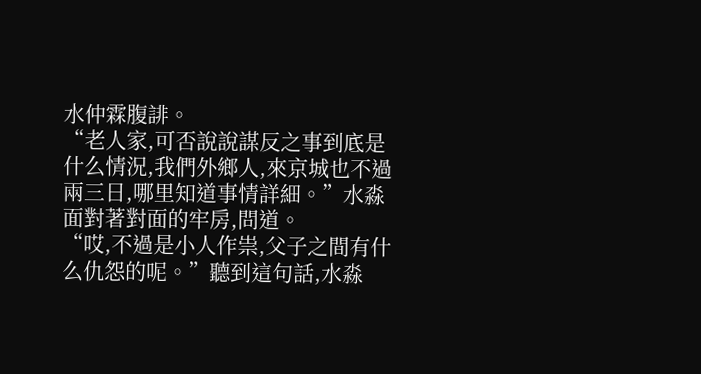水仲霖腹誹。
“老人家,可否說說謀反之事到底是什么情況,我們外鄉人,來京城也不過兩三日,哪里知道事情詳細。”水淼面對著對面的牢房,問道。
“哎,不過是小人作祟,父子之間有什么仇怨的呢。”聽到這句話,水淼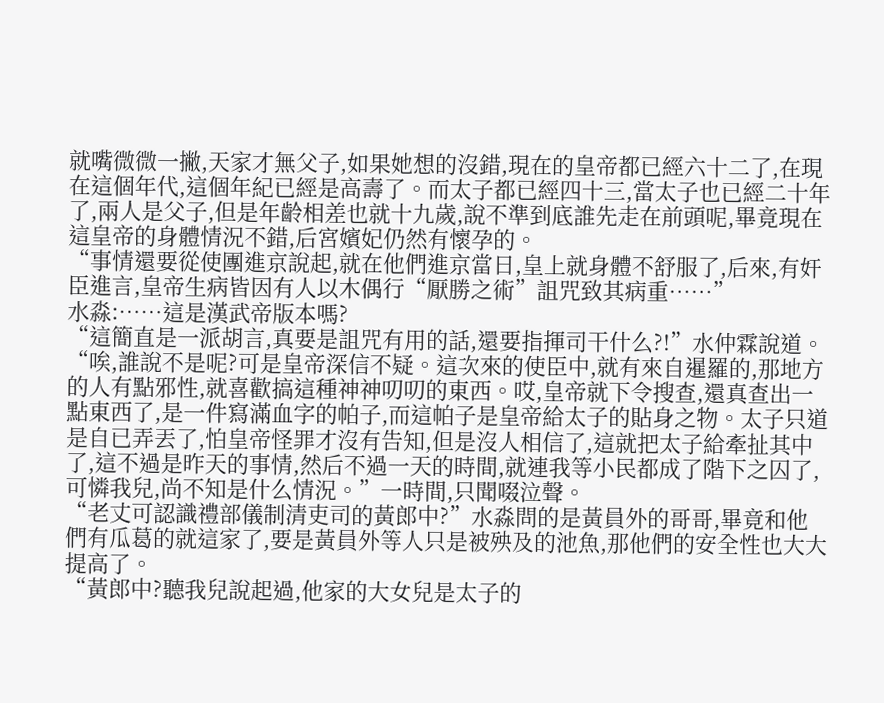就嘴微微一撇,天家才無父子,如果她想的沒錯,現在的皇帝都已經六十二了,在現在這個年代,這個年紀已經是高壽了。而太子都已經四十三,當太子也已經二十年了,兩人是父子,但是年齡相差也就十九歲,說不準到底誰先走在前頭呢,畢竟現在這皇帝的身體情況不錯,后宮嬪妃仍然有懷孕的。
“事情還要從使團進京說起,就在他們進京當日,皇上就身體不舒服了,后來,有奸臣進言,皇帝生病皆因有人以木偶行“厭勝之術”詛咒致其病重……”
水淼:……這是漢武帝版本嗎?
“這簡直是一派胡言,真要是詛咒有用的話,還要指揮司干什么?!”水仲霖說道。
“唉,誰說不是呢?可是皇帝深信不疑。這次來的使臣中,就有來自暹羅的,那地方的人有點邪性,就喜歡搞這種神神叨叨的東西。哎,皇帝就下令搜查,還真查出一點東西了,是一件寫滿血字的帕子,而這帕子是皇帝給太子的貼身之物。太子只道是自已弄丟了,怕皇帝怪罪才沒有告知,但是沒人相信了,這就把太子給牽扯其中了,這不過是昨天的事情,然后不過一天的時間,就連我等小民都成了階下之囚了,可憐我兒,尚不知是什么情況。”一時間,只聞啜泣聲。
“老丈可認識禮部儀制清吏司的黃郎中?”水淼問的是黃員外的哥哥,畢竟和他們有瓜葛的就這家了,要是黃員外等人只是被殃及的池魚,那他們的安全性也大大提高了。
“黃郎中?聽我兒說起過,他家的大女兒是太子的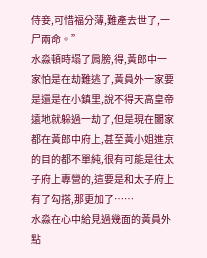侍妾,可惜福分薄,難產去世了,一尸兩命。”
水淼頓時塌了肩膀,得,黃郎中一家怕是在劫難逃了,黃員外一家要是還是在小鎮里,說不得天高皇帝遠地就躲過一劫了,但是現在闔家都在黃郎中府上,甚至黃小姐進京的目的都不單純,很有可能是往太子府上專營的,這要是和太子府上有了勾搭,那更加了……
水淼在心中給見過幾面的黃員外點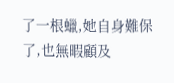了一根蠟,她自身難保了,也無暇顧及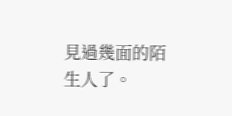見過幾面的陌生人了。